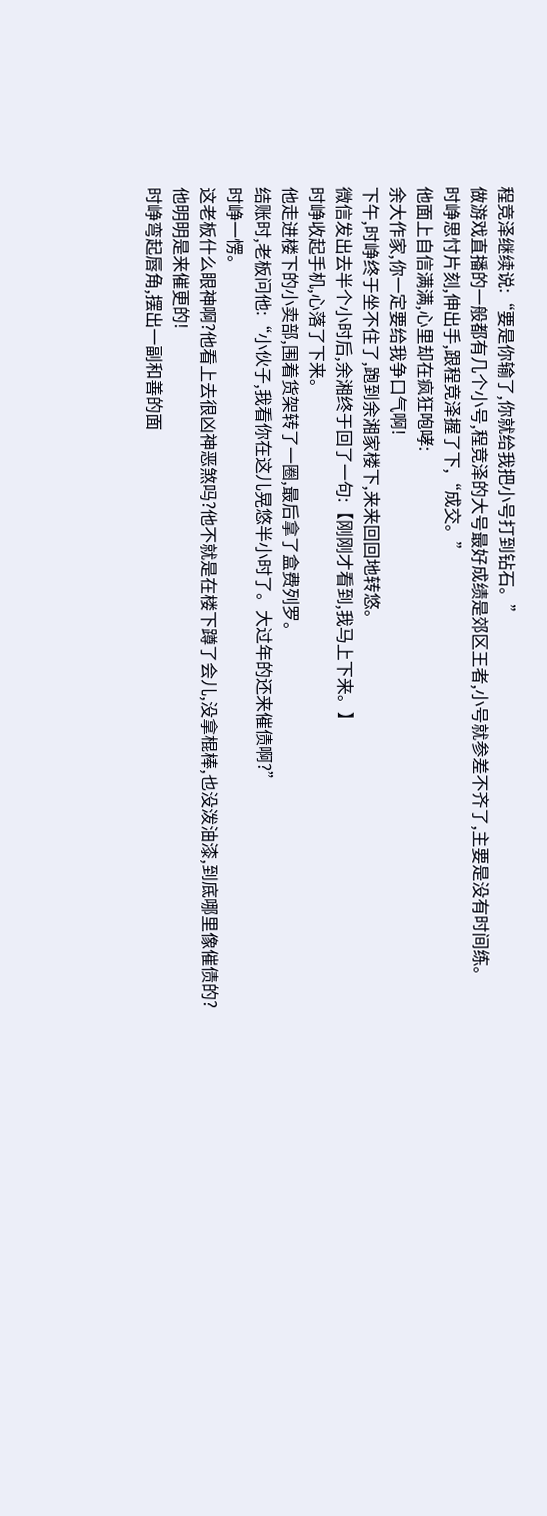程竞泽继续说:“要是你输了,你就给我把小号打到钻石。”
做游戏直播的一般都有几个小号,程竞泽的大号最好成绩是郊区王者,小号就参差不齐了,主要是没有时间练。
时峥思忖片刻,伸出手,跟程竞泽握了下,“成交。”
他面上自信满满,心里却在疯狂咆哮:
余大作家,你一定要给我争口气啊!
下午,时峥终于坐不住了,跑到余湘家楼下,来来回回地转悠。
微信发出去半个小时后,余湘终于回了一句:【刚刚才看到,我马上下来。】
时峥收起手机,心落了下来。
他走进楼下的小卖部,围着货架转了一圈,最后拿了盒费列罗。
结账时,老板问他:“小伙子,我看你在这儿晃悠半小时了。大过年的还来催债啊?”
时峥一愣。
这老板什么眼神啊?他看上去很凶神恶煞吗?他不就是在楼下蹲了会儿,没拿棍棒,也没泼油漆,到底哪里像催债的?
他明明是来催更的!
时峥弯起唇角,摆出一副和善的面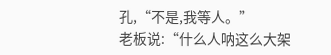孔,“不是,我等人。”
老板说:“什么人呐这么大架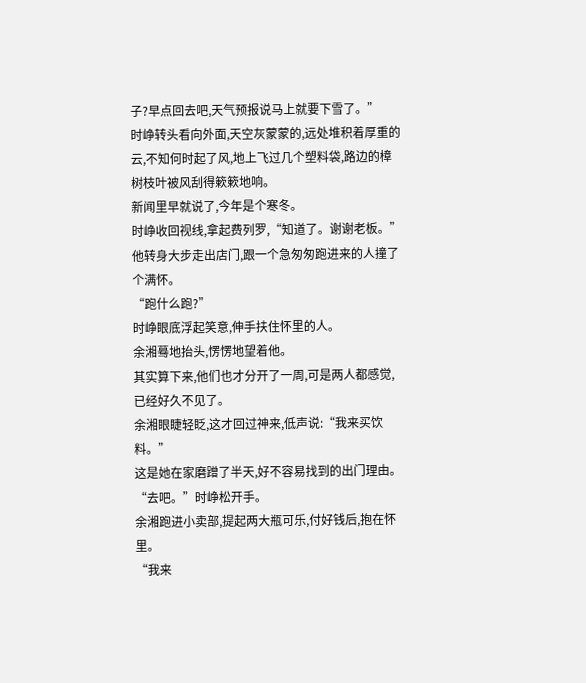子?早点回去吧,天气预报说马上就要下雪了。”
时峥转头看向外面,天空灰蒙蒙的,远处堆积着厚重的云,不知何时起了风,地上飞过几个塑料袋,路边的樟树枝叶被风刮得簌簌地响。
新闻里早就说了,今年是个寒冬。
时峥收回视线,拿起费列罗,“知道了。谢谢老板。”
他转身大步走出店门,跟一个急匆匆跑进来的人撞了个满怀。
“跑什么跑?”
时峥眼底浮起笑意,伸手扶住怀里的人。
余湘蓦地抬头,愣愣地望着他。
其实算下来,他们也才分开了一周,可是两人都感觉,已经好久不见了。
余湘眼睫轻眨,这才回过神来,低声说:“我来买饮料。”
这是她在家磨蹭了半天,好不容易找到的出门理由。
“去吧。”时峥松开手。
余湘跑进小卖部,提起两大瓶可乐,付好钱后,抱在怀里。
“我来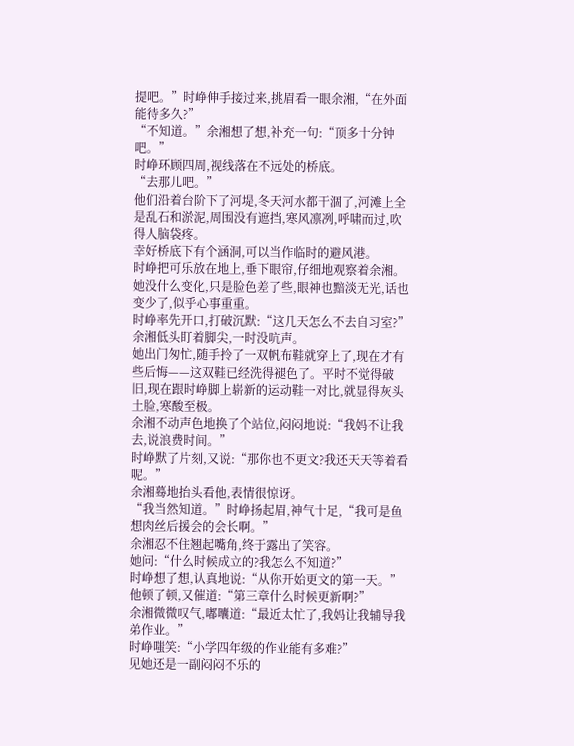提吧。”时峥伸手接过来,挑眉看一眼余湘,“在外面能待多久?”
“不知道。”余湘想了想,补充一句:“顶多十分钟吧。”
时峥环顾四周,视线落在不远处的桥底。
“去那儿吧。”
他们沿着台阶下了河堤,冬天河水都干涸了,河滩上全是乱石和淤泥,周围没有遮挡,寒风凛冽,呼啸而过,吹得人脑袋疼。
幸好桥底下有个涵洞,可以当作临时的避风港。
时峥把可乐放在地上,垂下眼帘,仔细地观察着余湘。
她没什么变化,只是脸色差了些,眼神也黯淡无光,话也变少了,似乎心事重重。
时峥率先开口,打破沉默:“这几天怎么不去自习室?”
余湘低头盯着脚尖,一时没吭声。
她出门匆忙,随手拎了一双帆布鞋就穿上了,现在才有些后悔——这双鞋已经洗得褪色了。平时不觉得破旧,现在跟时峥脚上崭新的运动鞋一对比,就显得灰头土脸,寒酸至极。
余湘不动声色地换了个站位,闷闷地说:“我妈不让我去,说浪费时间。”
时峥默了片刻,又说:“那你也不更文?我还天天等着看呢。”
余湘蓦地抬头看他,表情很惊讶。
“我当然知道。”时峥扬起眉,神气十足,“我可是鱼想肉丝后援会的会长啊。”
余湘忍不住翘起嘴角,终于露出了笑容。
她问:“什么时候成立的?我怎么不知道?”
时峥想了想,认真地说:“从你开始更文的第一天。”他顿了顿,又催道:“第三章什么时候更新啊?”
余湘微微叹气,嘟囔道:“最近太忙了,我妈让我辅导我弟作业。”
时峥嗤笑:“小学四年级的作业能有多难?”
见她还是一副闷闷不乐的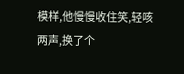模样,他慢慢收住笑,轻咳两声,换了个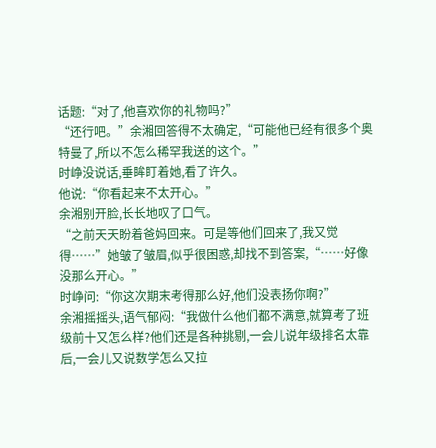话题:“对了,他喜欢你的礼物吗?”
“还行吧。”余湘回答得不太确定,“可能他已经有很多个奥特曼了,所以不怎么稀罕我送的这个。”
时峥没说话,垂眸盯着她,看了许久。
他说:“你看起来不太开心。”
余湘别开脸,长长地叹了口气。
“之前天天盼着爸妈回来。可是等他们回来了,我又觉得……”她皱了皱眉,似乎很困惑,却找不到答案,“……好像没那么开心。”
时峥问:“你这次期末考得那么好,他们没表扬你啊?”
余湘摇摇头,语气郁闷:“我做什么他们都不满意,就算考了班级前十又怎么样?他们还是各种挑剔,一会儿说年级排名太靠后,一会儿又说数学怎么又拉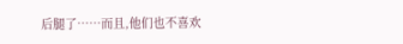后腿了……而且,他们也不喜欢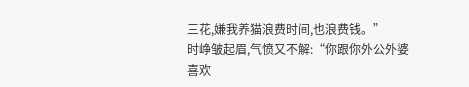三花,嫌我养猫浪费时间,也浪费钱。”
时峥皱起眉,气愤又不解:“你跟你外公外婆喜欢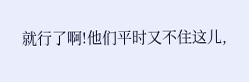就行了啊!他们平时又不住这儿,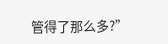管得了那么多?”